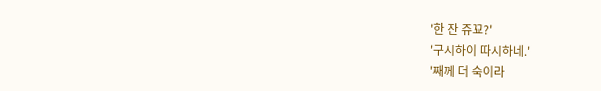'한 잔 쥬꾜?'
'구시하이 따시하네.'
'째께 더 숙이라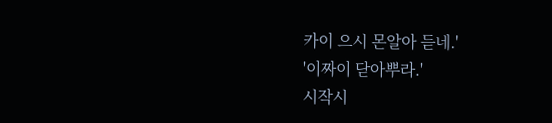카이 으시 몬알아 듣네.'
'이짜이 닫아뿌라.'
시작시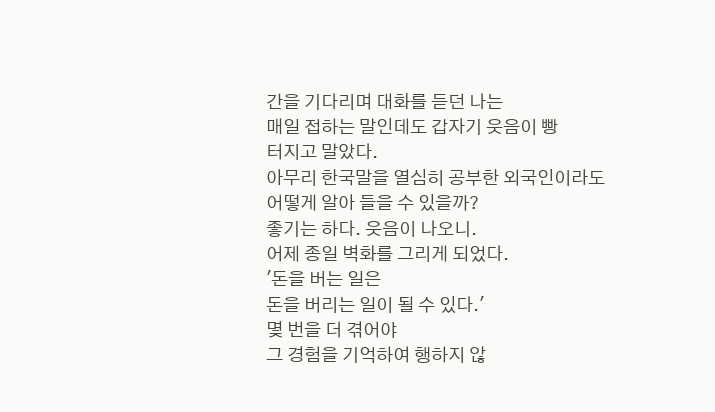간을 기다리며 대화를 듣던 나는
매일 접하는 말인데도 갑자기 웃음이 빵
터지고 말았다.
아무리 한국말을 열심히 공부한 외국인이라도
어떻게 알아 들을 수 있을까?
좋기는 하다. 웃음이 나오니.
어제 종일 벽화를 그리게 되었다.
'돈을 버는 일은
돈을 버리는 일이 될 수 있다.'
몇 번을 더 겪어야
그 경험을 기억하여 행하지 않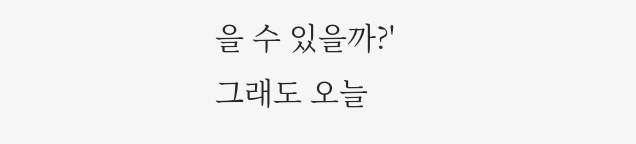을 수 있을까?'
그래도 오늘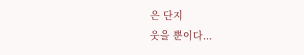은 단지
웃을 뿐이다...